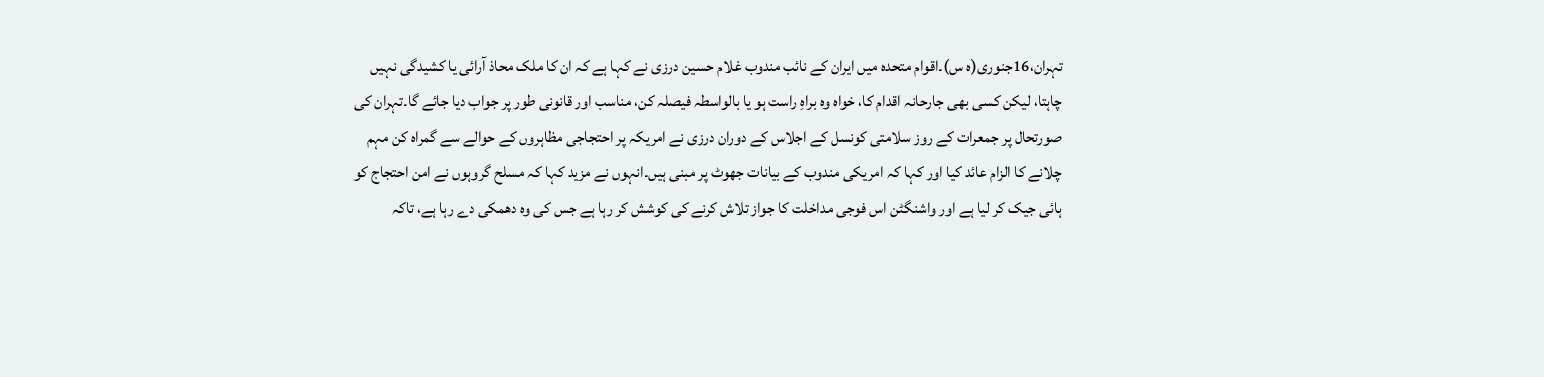تہران،16جنوری(ہ س)۔اقوام متحدہ میں ایران کے نائب مندوب غلام حسین درزی نے کہا ہے کہ ان کا ملک محاذ آرائی یا کشیدگی نہیں چاہتا، لیکن کسی بھی جارحانہ اقدام کا، خواہ وہ براہِ راست ہو یا بالواسطہ فیصلہ کن، مناسب اور قانونی طور پر جواب دیا جائے گا۔تہران کی صورتحال پر جمعرات کے روز سلامتی کونسل کے اجلاس کے دوران درزی نے امریکہ پر احتجاجی مظاہروں کے حوالے سے گمراہ کن مہم چلانے کا الزام عائد کیا اور کہا کہ امریکی مندوب کے بیانات جھوٹ پر مبنی ہیں۔انہوں نے مزید کہا کہ مسلح گروہوں نے امن احتجاج کو ہائی جیک کر لیا ہے اور واشنگٹن اس فوجی مداخلت کا جواز تلاش کرنے کی کوشش کر رہا ہے جس کی وہ دھمکی دے رہا ہے، تاکہ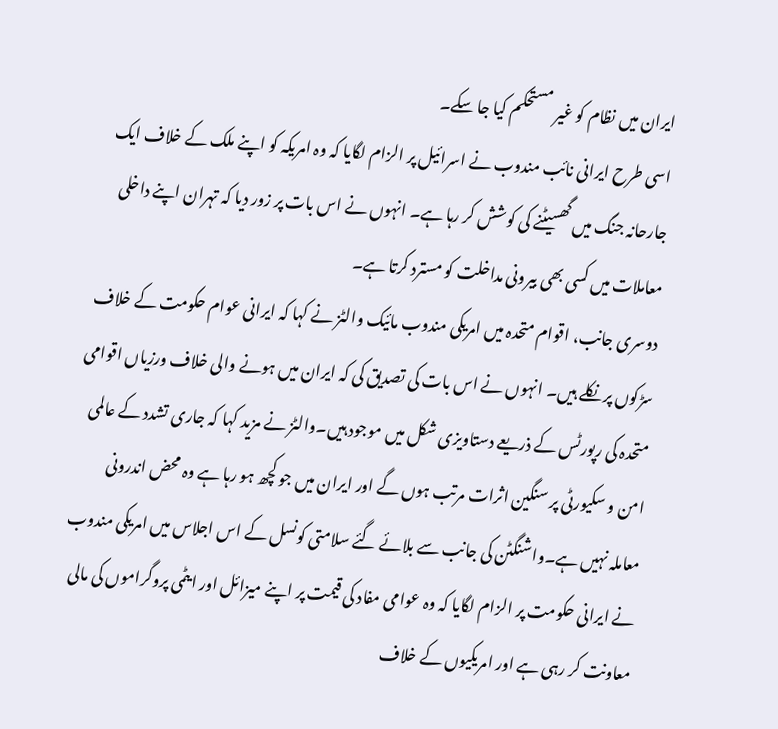ایران میں نظام کو غیر مستحکم کیا جا سکے۔
اسی طرح ایرانی نائب مندوب نے اسرائیل پر الزام لگایا کہ وہ امریکہ کو اپنے ملک کے خلاف ایک جارحانہ جنگ میں گھسیٹنے کی کوشش کر رہا ہے۔ انہوں نے اس بات پر زور دیا کہ تہران اپنے داخلی معاملات میں کسی بھی بیرونی مداخلت کو مسترد کرتا ہے۔
دوسری جانب، اقوام متحدہ میں امریکی مندوب مائیک والٹز نے کہا کہ ایرانی عوام حکومت کے خلاف سڑکوں پر نکلے ہیں۔ انہوں نے اس بات کی تصدیق کی کہ ایران میں ہونے والی خلاف ورزیاں اقوامی متحدہ کی رپورٹس کے ذریعے دستاویزی شکل میں موجود ہیں۔والٹز نے مزید کہا کہ جاری تشدد کے عالمی امن و سکیورٹی پر سنگین اثرات مرتب ہوں گے اور ایران میں جو کچھ ہو رہا ہے وہ محض اندرونی معاملہ نہیں ہے۔واشنگٹن کی جانب سے بلائے گئے سلامتی کونسل کے اس اجلاس میں امریکی مندوب نے ایرانی حکومت پر الزام لگایا کہ وہ عوامی مفاد کی قیمت پر اپنے میزائل اور ایٹمی پروگراموں کی مالی معاونت کر رہی ہے اور امریکیوں کے خلاف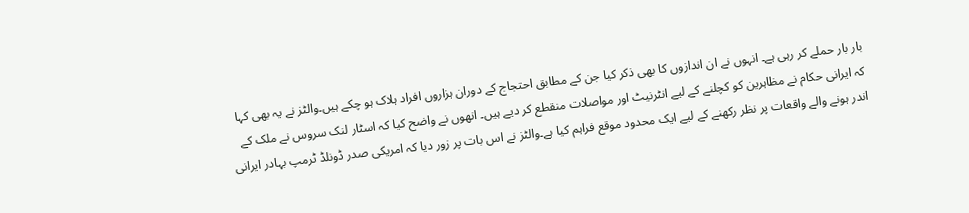بار بار حملے کر رہی ہے۔ انہوں نے ان اندازوں کا بھی ذکر کیا جن کے مطابق احتجاج کے دوران ہزاروں افراد ہلاک ہو چکے ہیں۔والٹز نے یہ بھی کہا کہ ایرانی حکام نے مظاہرین کو کچلنے کے لیے انٹرنیٹ اور مواصلات منقطع کر دیے ہیں۔ انھوں نے واضح کیا کہ اسٹار لنک سروس نے ملک کے اندر ہونے والے واقعات پر نظر رکھنے کے لیے ایک محدود موقع فراہم کیا ہے۔والٹز نے اس بات پر زور دیا کہ امریکی صدر ڈونلڈ ٹرمپ بہادر ایرانی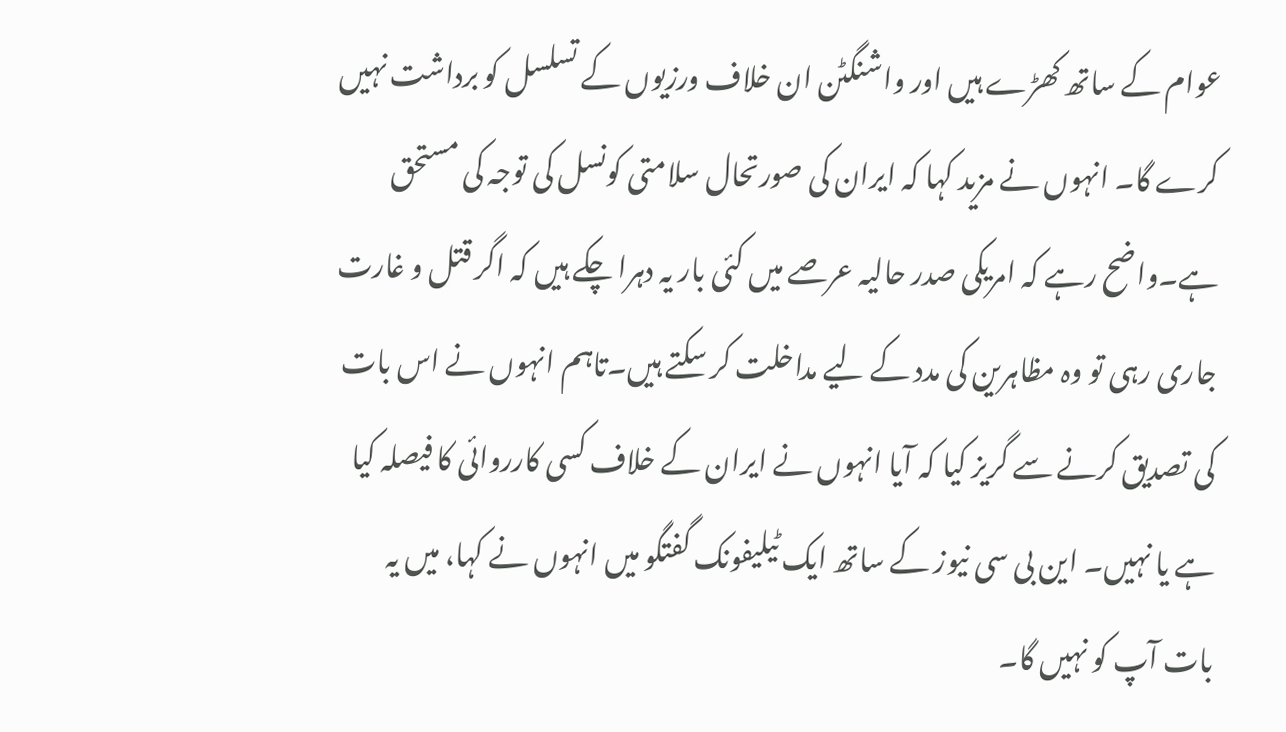عوام کے ساتھ کھڑے ہیں اور واشنگٹن ان خلاف ورزیوں کے تسلسل کو برداشت نہیں کرے گا۔ انہوں نے مزید کہا کہ ایران کی صورتحال سلامتی کونسل کی توجہ کی مستحق ہے۔واضح رہے کہ امریکی صدر حالیہ عرصے میں کئی بار یہ دہرا چکے ہیں کہ اگر قتل و غارت جاری رہی تو وہ مظاہرین کی مدد کے لیے مداخلت کر سکتے ہیں۔تاہم انہوں نے اس بات کی تصدیق کرنے سے گریز کیا کہ آیا انہوں نے ایران کے خلاف کسی کارروائی کا فیصلہ کیا ہے یا نہیں۔ این بی سی نیوز کے ساتھ ایک ٹیلیفونک گفتگو میں انہوں نے کہا، میں یہ بات آپ کو نہیں گا۔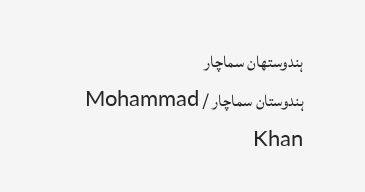ہندوستھان سماچار
ہندوستان سماچار / Mohammad Khan